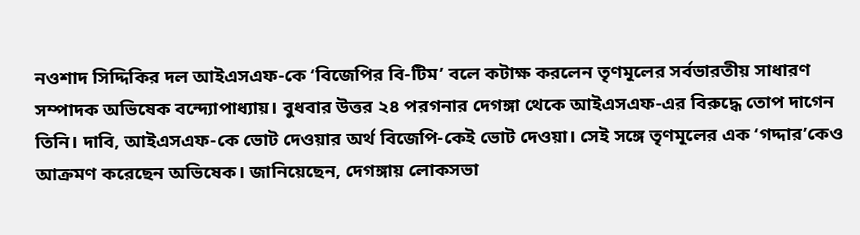নওশাদ সিদ্দিকির দল আইএসএফ-কে ‘বিজেপির বি-টিম’ বলে কটাক্ষ করলেন তৃণমূলের সর্বভারতীয় সাধারণ সম্পাদক অভিষেক বন্দ্যোপাধ্যায়। বুধবার উত্তর ২৪ পরগনার দেগঙ্গা থেকে আইএসএফ-এর বিরুদ্ধে তোপ দাগেন তিনি। দাবি, আইএসএফ-কে ভোট দেওয়ার অর্থ বিজেপি-কেই ভোট দেওয়া। সেই সঙ্গে তৃণমূলের এক ‘গদ্দার’কেও আক্রমণ করেছেন অভিষেক। জানিয়েছেন, দেগঙ্গায় লোকসভা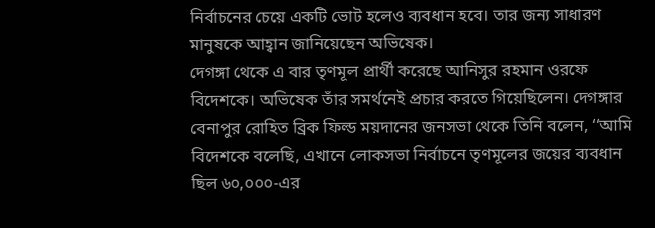নির্বাচনের চেয়ে একটি ভোট হলেও ব্যবধান হবে। তার জন্য সাধারণ মানুষকে আহ্বান জানিয়েছেন অভিষেক।
দেগঙ্গা থেকে এ বার তৃণমূল প্রার্থী করেছে আনিসুর রহমান ওরফে বিদেশকে। অভিষেক তাঁর সমর্থনেই প্রচার করতে গিয়েছিলেন। দেগঙ্গার বেনাপুর রোহিত ব্রিক ফিল্ড ময়দানের জনসভা থেকে তিনি বলেন, ‘‘আমি বিদেশকে বলেছি, এখানে লোকসভা নির্বাচনে তৃণমূলের জয়ের ব্যবধান ছিল ৬০,০০০-এর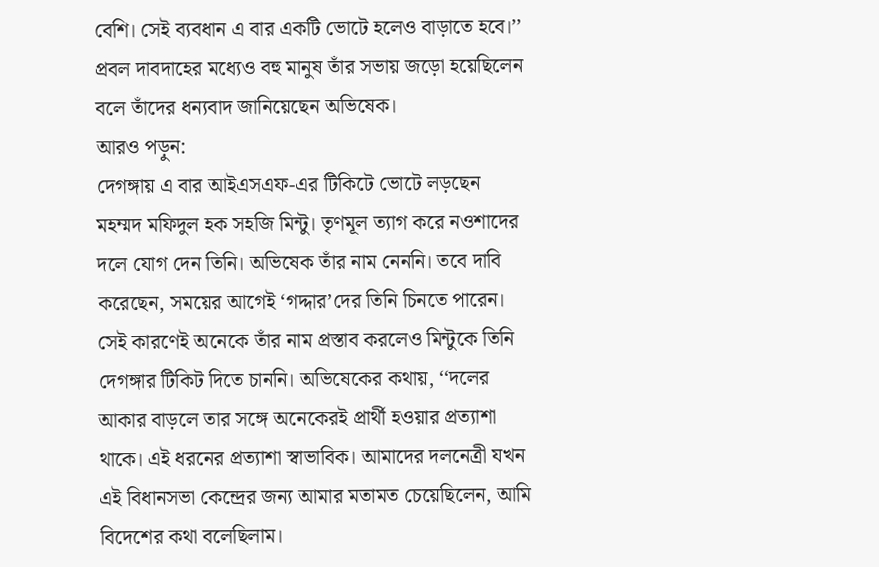বেশি। সেই ব্যবধান এ বার একটি ভোটে হলেও বাড়াতে হবে।’’ প্রবল দাবদাহের মধ্যেও বহু মানুষ তাঁর সভায় জড়ো হয়েছিলেন বলে তাঁদের ধন্যবাদ জানিয়েছেন অভিষেক।
আরও পড়ুন:
দেগঙ্গায় এ বার আইএসএফ-এর টিকিটে ভোটে লড়ছেন মহম্মদ মফিদুল হক সহজি মিন্টু। তৃণমূল ত্যাগ করে নওশাদের দলে যোগ দেন তিনি। অভিষেক তাঁর নাম নেননি। তবে দাবি করেছেন, সময়ের আগেই ‘গদ্দার’দের তিনি চিনতে পারেন। সেই কারণেই অনেকে তাঁর নাম প্রস্তাব করলেও মিন্টুকে তিনি দেগঙ্গার টিকিট দিতে চাননি। অভিষেকের কথায়, ‘‘দলের আকার বাড়লে তার সঙ্গে অনেকেরই প্রার্থী হওয়ার প্রত্যাশা থাকে। এই ধরনের প্রত্যাশা স্বাভাবিক। আমাদের দলনেত্রী যখন এই বিধানসভা কেন্দ্রের জন্য আমার মতামত চেয়েছিলেন, আমি বিদেশের কথা বলেছিলাম।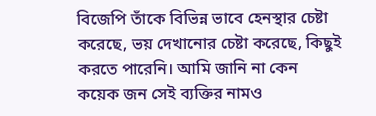বিজেপি তাঁকে বিভিন্ন ভাবে হেনস্থার চেষ্টা করেছে, ভয় দেখানোর চেষ্টা করেছে, কিছুই করতে পারেনি। আমি জানি না কেন কয়েক জন সেই ব্যক্তির নামও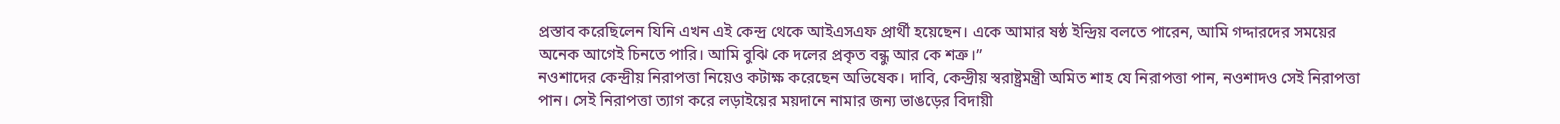প্রস্তাব করেছিলেন যিনি এখন এই কেন্দ্র থেকে আইএসএফ প্রার্থী হয়েছেন। একে আমার ষষ্ঠ ইন্দ্রিয় বলতে পারেন, আমি গদ্দারদের সময়ের অনেক আগেই চিনতে পারি। আমি বুঝি কে দলের প্রকৃত বন্ধু আর কে শত্রু।’’
নওশাদের কেন্দ্রীয় নিরাপত্তা নিয়েও কটাক্ষ করেছেন অভিষেক। দাবি, কেন্দ্রীয় স্বরাষ্ট্রমন্ত্রী অমিত শাহ যে নিরাপত্তা পান, নওশাদও সেই নিরাপত্তা পান। সেই নিরাপত্তা ত্যাগ করে লড়াইয়ের ময়দানে নামার জন্য ভাঙড়ের বিদায়ী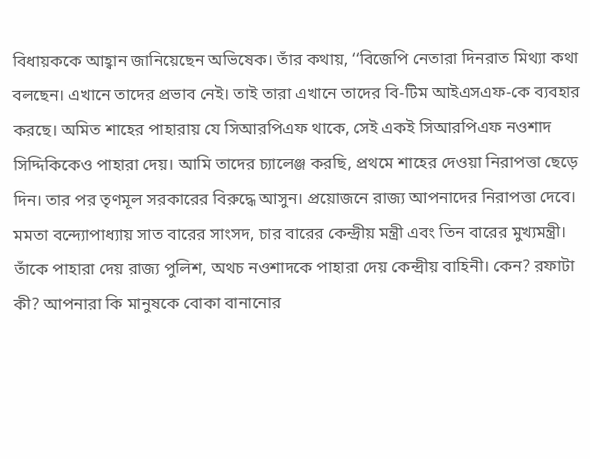বিধায়ককে আহ্বান জানিয়েছেন অভিষেক। তাঁর কথায়, ‘‘বিজেপি নেতারা দিনরাত মিথ্যা কথা বলছেন। এখানে তাদের প্রভাব নেই। তাই তারা এখানে তাদের বি-টিম আইএসএফ-কে ব্যবহার করছে। অমিত শাহের পাহারায় যে সিআরপিএফ থাকে, সেই একই সিআরপিএফ নওশাদ সিদ্দিকিকেও পাহারা দেয়। আমি তাদের চ্যালেঞ্জ করছি, প্রথমে শাহের দেওয়া নিরাপত্তা ছেড়ে দিন। তার পর তৃণমূল সরকারের বিরুদ্ধে আসুন। প্রয়োজনে রাজ্য আপনাদের নিরাপত্তা দেবে। মমতা বন্দ্যোপাধ্যায় সাত বারের সাংসদ, চার বারের কেন্দ্রীয় মন্ত্রী এবং তিন বারের মুখ্যমন্ত্রী। তাঁকে পাহারা দেয় রাজ্য পুলিশ, অথচ নওশাদকে পাহারা দেয় কেন্দ্রীয় বাহিনী। কেন? রফাটা কী? আপনারা কি মানুষকে বোকা বানানোর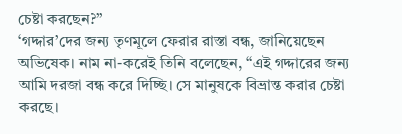চেষ্টা করছেন?’’
‘গদ্দার’দের জন্য তৃণমূলে ফেরার রাস্তা বন্ধ, জানিয়েছেন অভিষেক। নাম না-করেই তিনি বলেছেন, ‘‘এই গদ্দারের জন্য আমি দরজা বন্ধ করে দিচ্ছি। সে মানুষকে বিভ্রান্ত করার চেষ্টা করছে।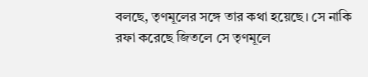বলছে, তৃণমূলের সঙ্গে তার কথা হয়েছে। সে নাকি রফা করেছে জিতলে সে তৃণমূলে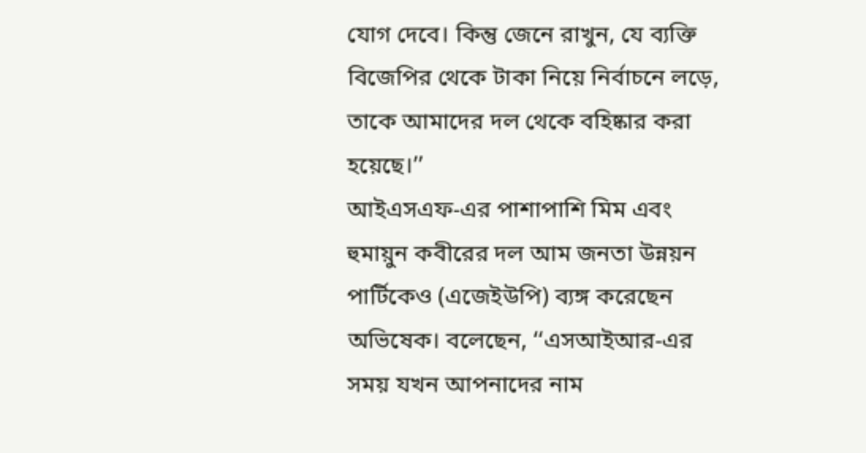যোগ দেবে। কিন্তু জেনে রাখুন, যে ব্যক্তি বিজেপির থেকে টাকা নিয়ে নির্বাচনে লড়ে, তাকে আমাদের দল থেকে বহিষ্কার করা হয়েছে।’’
আইএসএফ-এর পাশাপাশি মিম এবং হুমায়ুন কবীরের দল আম জনতা উন্নয়ন পার্টিকেও (এজেইউপি) ব্যঙ্গ করেছেন অভিষেক। বলেছেন, ‘‘এসআইআর-এর সময় যখন আপনাদের নাম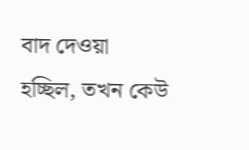বাদ দেওয়া হচ্ছিল, তখন কেউ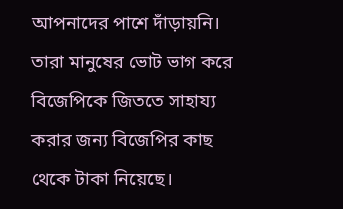আপনাদের পাশে দাঁড়ায়নি। তারা মানুষের ভোট ভাগ করে বিজেপিকে জিততে সাহায্য করার জন্য বিজেপির কাছ থেকে টাকা নিয়েছে।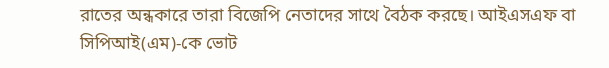রাতের অন্ধকারে তারা বিজেপি নেতাদের সাথে বৈঠক করছে। আইএসএফ বা সিপিআই(এম)-কে ভোট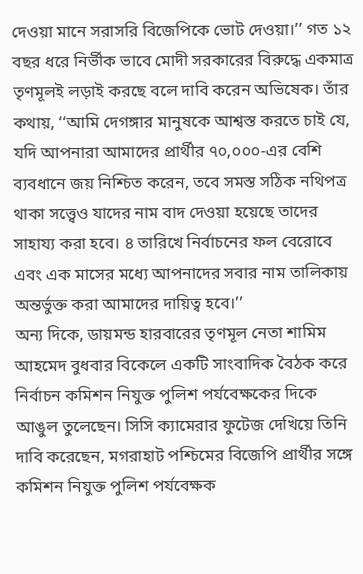দেওয়া মানে সরাসরি বিজেপিকে ভোট দেওয়া।’’ গত ১২ বছর ধরে নির্ভীক ভাবে মোদী সরকারের বিরুদ্ধে একমাত্র তৃণমূলই লড়াই করছে বলে দাবি করেন অভিষেক। তাঁর কথায়, ‘‘আমি দেগঙ্গার মানুষকে আশ্বস্ত করতে চাই যে, যদি আপনারা আমাদের প্রার্থীর ৭০,০০০-এর বেশি ব্যবধানে জয় নিশ্চিত করেন, তবে সমস্ত সঠিক নথিপত্র থাকা সত্ত্বেও যাদের নাম বাদ দেওয়া হয়েছে তাদের সাহায্য করা হবে। ৪ তারিখে নির্বাচনের ফল বেরোবে এবং এক মাসের মধ্যে আপনাদের সবার নাম তালিকায় অন্তর্ভুক্ত করা আমাদের দায়িত্ব হবে।’’
অন্য দিকে, ডায়মন্ড হারবারের তৃণমূল নেতা শামিম আহমেদ বুধবার বিকেলে একটি সাংবাদিক বৈঠক করে নির্বাচন কমিশন নিযুক্ত পুলিশ পর্যবেক্ষকের দিকে আঙুল তুলেছেন। সিসি ক্যামেরার ফুটেজ দেখিয়ে তিনি দাবি করেছেন, মগরাহাট পশ্চিমের বিজেপি প্রার্থীর সঙ্গে কমিশন নিযুক্ত পুলিশ পর্যবেক্ষক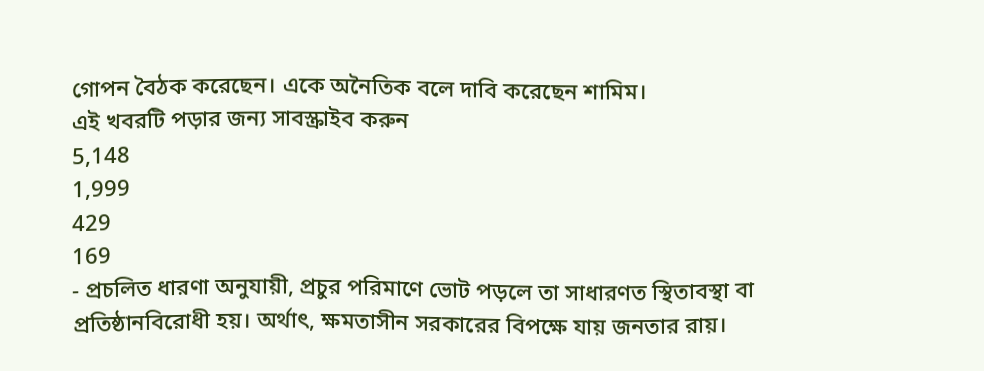গোপন বৈঠক করেছেন। একে অনৈতিক বলে দাবি করেছেন শামিম।
এই খবরটি পড়ার জন্য সাবস্ক্রাইব করুন
5,148
1,999
429
169
- প্রচলিত ধারণা অনুযায়ী, প্রচুর পরিমাণে ভোট পড়লে তা সাধারণত স্থিতাবস্থা বা প্রতিষ্ঠানবিরোধী হয়। অর্থাৎ, ক্ষমতাসীন সরকারের বিপক্ষে যায় জনতার রায়।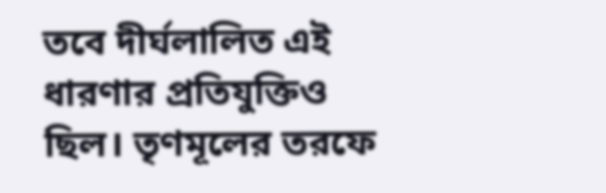তবে দীর্ঘলালিত এই ধারণার প্রতিযুক্তিও ছিল। তৃণমূলের তরফে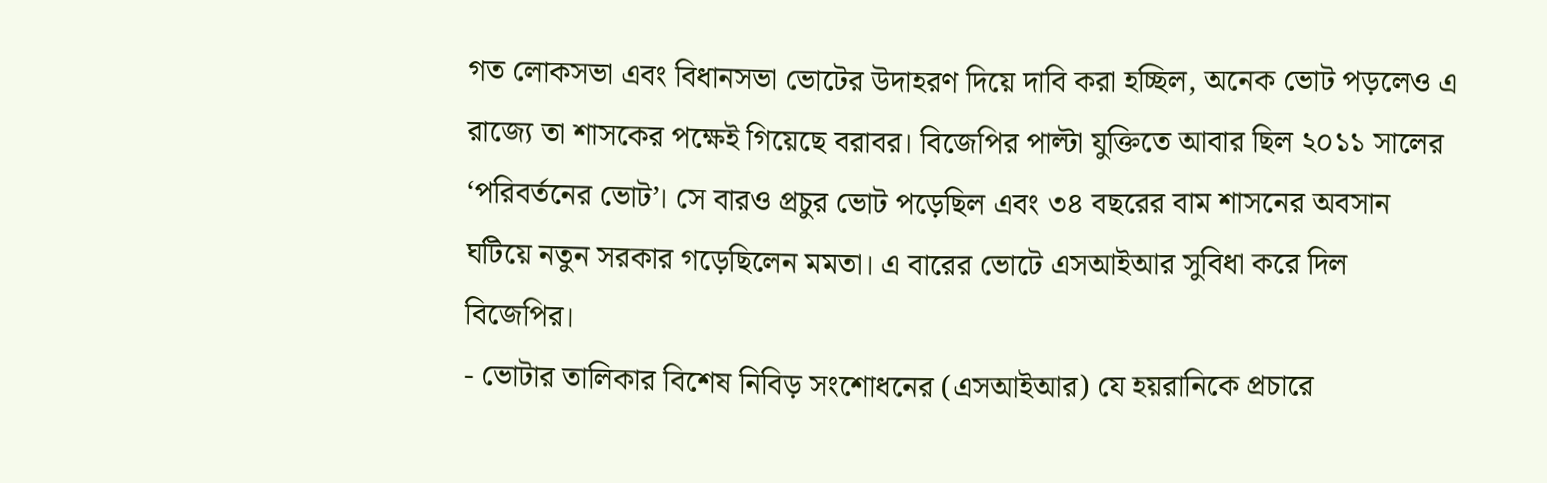গত লোকসভা এবং বিধানসভা ভোটের উদাহরণ দিয়ে দাবি করা হচ্ছিল, অনেক ভোট পড়লেও এ রাজ্যে তা শাসকের পক্ষেই গিয়েছে বরাবর। বিজেপির পাল্টা যুক্তিতে আবার ছিল ২০১১ সালের ‘পরিবর্তনের ভোট’। সে বারও প্রচুর ভোট পড়েছিল এবং ৩৪ বছরের বাম শাসনের অবসান ঘটিয়ে নতুন সরকার গড়েছিলেন মমতা। এ বারের ভোটে এসআইআর সুবিধা করে দিল বিজেপির।
- ভোটার তালিকার বিশেষ নিবিড় সংশোধনের (এসআইআর) যে হয়রানিকে প্রচারে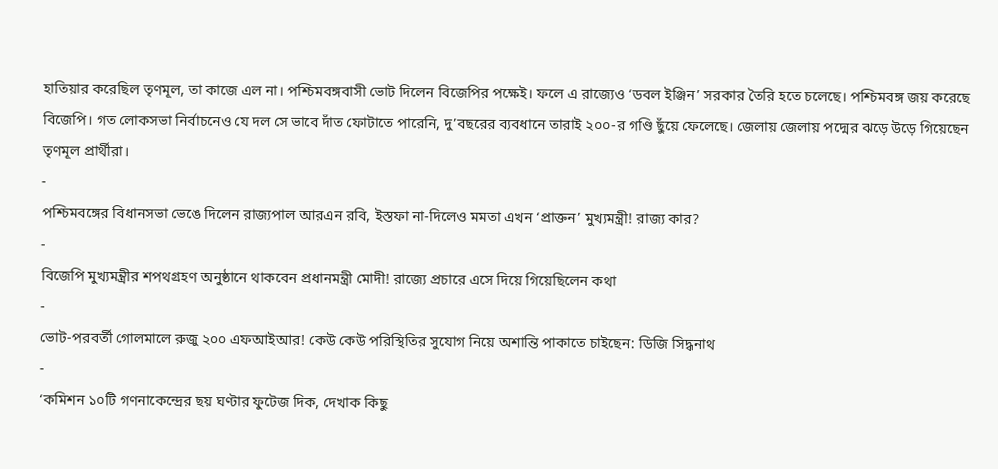হাতিয়ার করেছিল তৃণমূল, তা কাজে এল না। পশ্চিমবঙ্গবাসী ভোট দিলেন বিজেপির পক্ষেই। ফলে এ রাজ্যেও ‘ডবল ইঞ্জিন’ সরকার তৈরি হতে চলেছে। পশ্চিমবঙ্গ জয় করেছে বিজেপি। গত লোকসভা নির্বাচনেও যে দল সে ভাবে দাঁত ফোটাতে পারেনি, দু’বছরের ব্যবধানে তারাই ২০০-র গণ্ডি ছুঁয়ে ফেলেছে। জেলায় জেলায় পদ্মের ঝড়ে উড়ে গিয়েছেন তৃণমূল প্রার্থীরা।
-
পশ্চিমবঙ্গের বিধানসভা ভেঙে দিলেন রাজ্যপাল আরএন রবি, ইস্তফা না-দিলেও মমতা এখন ‘প্রাক্তন’ মুখ্যমন্ত্রী! রাজ্য কার?
-
বিজেপি মুখ্যমন্ত্রীর শপথগ্রহণ অনুষ্ঠানে থাকবেন প্রধানমন্ত্রী মোদী! রাজ্যে প্রচারে এসে দিয়ে গিয়েছিলেন কথা
-
ভোট-পরবর্তী গোলমালে রুজু ২০০ এফআইআর! কেউ কেউ পরিস্থিতির সুযোগ নিয়ে অশান্তি পাকাতে চাইছেন: ডিজি সিদ্ধনাথ
-
‘কমিশন ১০টি গণনাকেন্দ্রের ছয় ঘণ্টার ফুটেজ দিক, দেখাক কিছু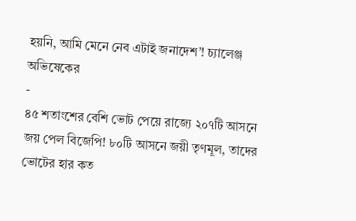হয়নি, আমি মেনে নেব এটাই জনাদেশ’! চ্যালেঞ্জ অভিষেকের
-
৪৫ শতাংশের বেশি ভোট পেয়ে রাজ্যে ২০৭টি আসনে জয় পেল বিজেপি! ৮০টি আসনে জয়ী তৃণমূল, তাদের ভোটের হার কত